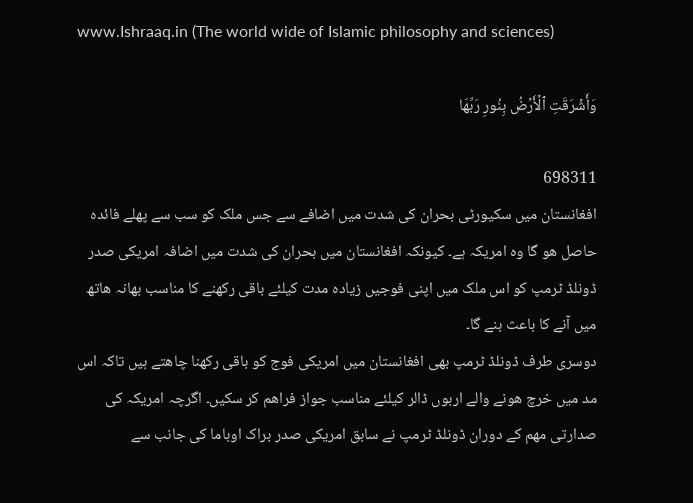www.Ishraaq.in (The world wide of Islamic philosophy and sciences)

وَأَشۡرَقَتِ ٱلۡأَرۡضُ بِنُورِ رَبِّهَا

698311
افغانستان میں سکیورٹی بحران کی شدت میں اضافے سے جس ملک کو سب سے پھلے فائدہ حاصل ھو گا وہ امریکہ ہے۔ کیونکہ افغانستان میں بحران کی شدت میں اضافہ امریکی صدر ڈونلڈ ٹرمپ کو اس ملک میں اپنی فوجیں زیادہ مدت کیلئے باقی رکھنے کا مناسب بھانہ ھاتھ میں آنے کا باعث بنے گا۔
دوسری طرف ڈونلڈ ٹرمپ بھی افغانستان میں امریکی فوج کو باقی رکھنا چاھتے ہیں تاکہ اس مد میں خرچ ھونے والے اربوں ڈالر کیلئے مناسب جواز فراھم کر سکیں۔ اگرچہ امریکہ کی صدارتی مھم کے دوران ڈونلڈ ٹرمپ نے سابق امریکی صدر براک اوباما کی جانب سے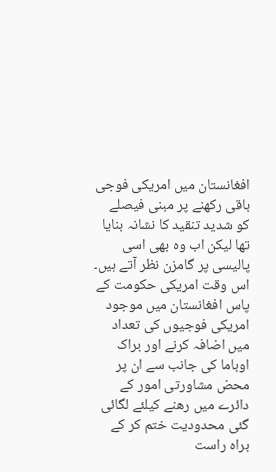افغانستان میں امریکی فوجی باقی رکھنے پر مبنی فیصلے کو شدید تنقید کا نشانہ بنایا تھا لیکن اب وہ بھی اسی پالیسی پر گامزن نظر آتے ہیں۔ اس وقت امریکی حکومت کے پاس افغانستان میں موجود امریکی فوجیوں کی تعداد میں اضافہ کرنے اور براک اوباما کی جانب سے ان پر محض مشاورتی امور کے دائرے میں رھنے کیلئے لگائی گئی محدودیت ختم کر کے براہ راست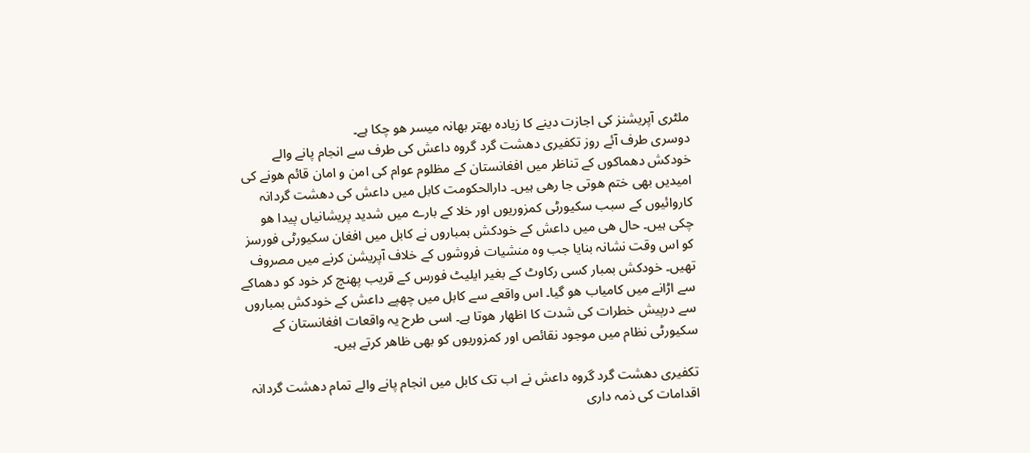ملٹری آپریشنز کی اجازت دینے کا زیادہ بھتر بھانہ میسر ھو چکا ہے۔
دوسری طرف آئے روز تکفیری دھشت گرد گروہ داعش کی طرف سے انجام پانے والے خودکش دھماکوں کے تناظر میں افغانستان کے مظلوم عوام کی امن و امان قائم ھونے کی امیدیں بھی ختم ھوتی جا رھی ہیں۔ دارالحکومت کابل میں داعش کی دھشت گردانہ کاروائیوں کے سبب سکیورٹی کمزوریوں اور خلا کے بارے میں شدید پریشانیاں پیدا ھو چکی ہیں۔ حال ھی میں داعش کے خودکش بمباروں نے کابل میں افغان سکیورٹی فورسز کو اس وقت نشانہ بنایا جب وہ منشیات فروشوں کے خلاف آپریشن کرنے میں مصروف تھیں۔ خودکش بمبار کسی رکاوٹ کے بغیر ایلیٹ فورس کے قریب پھنچ کر خود کو دھماکے سے اڑانے میں کامیاب ھو گیا۔ اس واقعے سے کابل میں چھپے داعش کے خودکش بمباروں سے درپیش خطرات کی شدت کا اظھار ھوتا ہے۔ اسی طرح یہ واقعات افغانستان کے سکیورٹی نظام میں موجود نقائص اور کمزوریوں کو بھی ظاھر کرتے ہیں۔

تکفیری دھشت گرد گروہ داعش نے اب تک کابل میں انجام پانے والے تمام دھشت گردانہ اقدامات کی ذمہ داری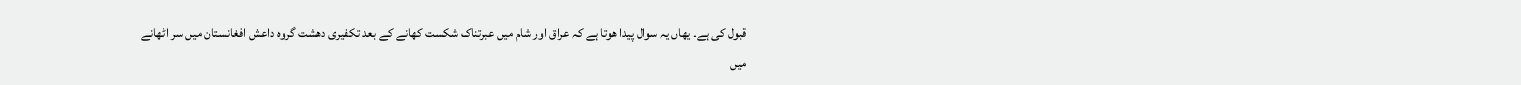قبول کی ہے۔ یھاں یہ سوال پیدا ھوتا ہے کہ عراق اور شام میں عبرتناک شکست کھانے کے بعد تکفیری دھشت گروہ داعش افغانستان میں سر اٹھانے میں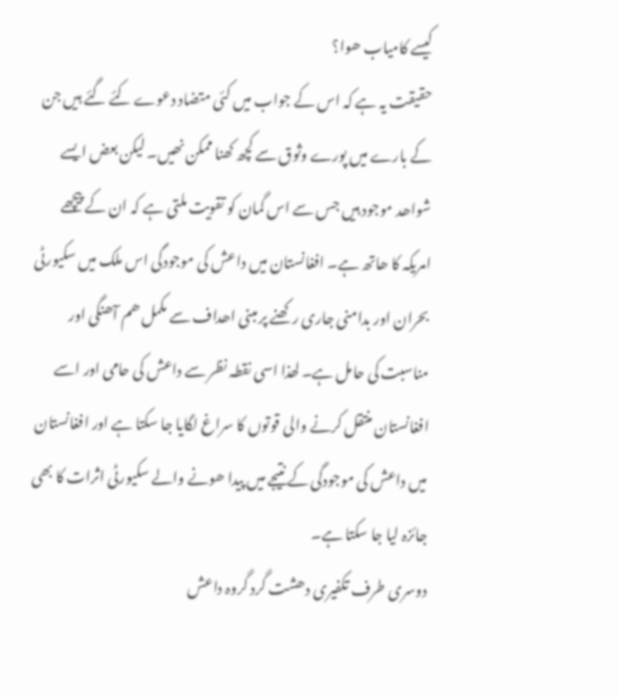کیسے کامیاب ھوا؟
حقیقت یہ ہے کہ اس کے جواب میں کئی متضاد دعوے کئے گئے ہیں جن کے بارے میں پورے وثوق سے کچھ کھنا ممکن نھیں۔ لیکن بعض ایسے شواھد موجود ہیں جس سے اس گمان کو تقویت ملتی ہے کہ ان کے پیچھے امریکہ کا ھاتھ ہے۔ افغانستان میں داعش کی موجودگی اس ملک میں سکیورٹی بحران اور بدامنی جاری رکھنے پر مبنی اھداف سے مکمل ھم آھنگی اور مناسبت کی حامل ہے۔ لھذا اسی نقطہ نظر سے داعش کی حامی اور اسے افغانستان منتقل کرنے والی قوتوں کا سراغ لگایا جا سکتا ہے اور افغانستان میں داعش کی موجودگی کے نتیجے میں پیدا ھونے والے سکیورٹی اثرات کا بھی جائزہ لیا جا سکتا ہے۔
دوسری طرف تکفیری دھشت گرد گروہ داعش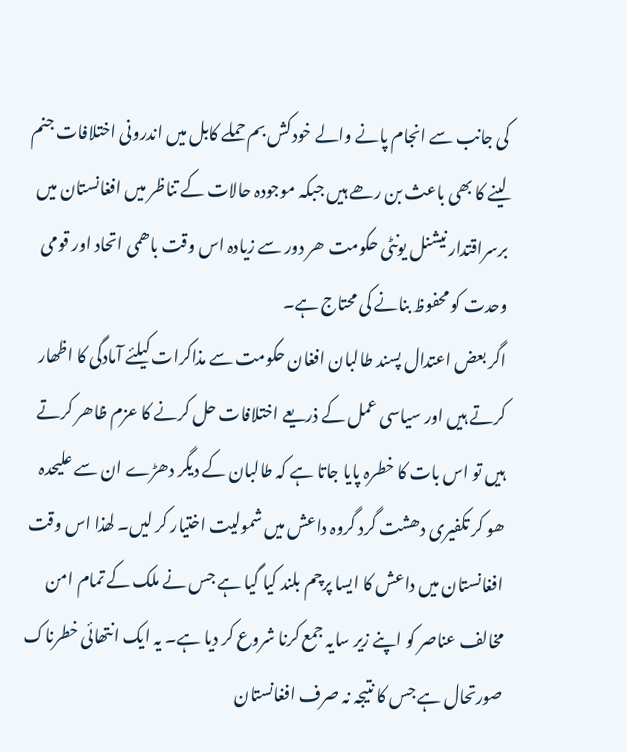کی جانب سے انجام پانے والے خودکش بم حملے کابل میں اندرونی اختلافات جنم لینے کا بھی باعث بن رھے ہیں جبکہ موجودہ حالات کے تناظر میں افغانستان میں برسراقتدار نیشنل یونٹی حکومت ھر دور سے زیادہ اس وقت باھمی اتحاد اور قومی وحدت کو محفوظ بنانے کی محتاج ہے۔
اگر بعض اعتدال پسند طالبان افغان حکومت سے مذاکرات کیلئے آمادگی کا اظھار کرتے ہیں اور سیاسی عمل کے ذریعے اختلافات حل کرنے کا عزم ظاھر کرتے ہیں تو اس بات کا خطرہ پایا جاتا ہے کہ طالبان کے دیگر دھڑے ان سے علیحدہ ھو کر تکفیری دھشت گرد گروہ داعش میں شمولیت اختیار کر لیں۔ لھذا اس وقت افغانستان میں داعش کا ایسا پرچم بلند کیا گیا ہے جس نے ملک کے تمام امن مخالف عناصر کو اپنے زیر سایہ جمع کرنا شروع کر دیا ہے۔ یہ ایک انتھائی خطرناک صورتحال ہے جس کا نتیجہ نہ صرف افغانستان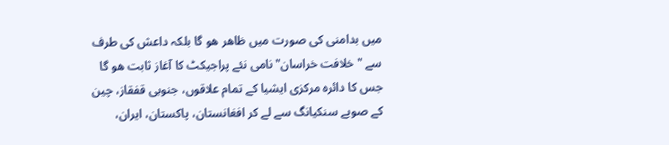میں بدامنی کی صورت میں ظاھر ھو گا بلکہ داعش کی طرف سے "خلافت خراسان" نامی نئے پراجیکٹ کا آغاز ثابت ھو گا جس کا دائرہ مرکزی ایشیا کے تمام علاقوں، جنوبی قفقاز، چین کے صوبے سنکیانگ سے لے کر افغانستان، پاکستان، ایران،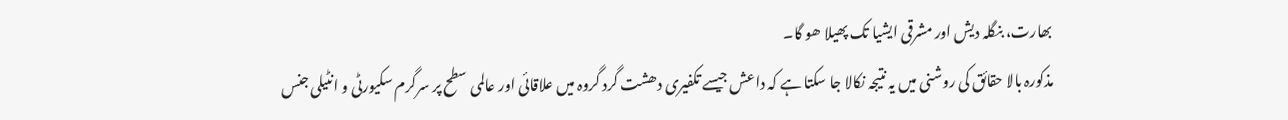بھارت، بنگلہ دیش اور مشرقی ایشیا تک پھیلا ھو گا۔
مذکورہ بالا حقائق کی روشنی میں یہ نتیجہ نکالا جا سکتا ہے کہ داعش جیسے تکفیری دھشت گرد گروہ میں علاقائی اور عالمی سطح پر سرگرم سکیورٹی و انٹیلی جنس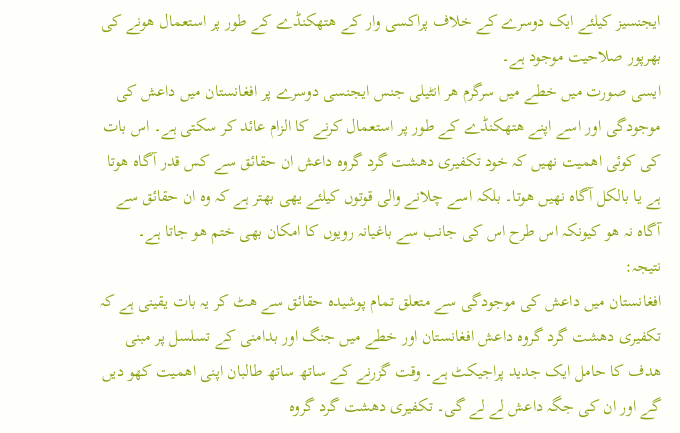ایجنسیز کیلئے ایک دوسرے کے خلاف پراکسی وار کے ھتھکنڈے کے طور پر استعمال ھونے کی بھرپور صلاحیت موجود ہے۔
ایسی صورت میں خطے میں سرگرم ھر انٹیلی جنس ایجنسی دوسرے پر افغانستان میں داعش کی موجودگی اور اسے اپنے ھتھکنڈے کے طور پر استعمال کرنے کا الزام عائد کر سکتی ہے۔ اس بات کی کوئی اھمیت نھیں کہ خود تکفیری دھشت گرد گروہ داعش ان حقائق سے کس قدر آگاہ ھوتا ہے یا بالکل آگاہ نھیں ھوتا۔ بلکہ اسے چلانے والی قوتوں کیلئے یھی بھتر ہے کہ وہ ان حقائق سے آگاہ نہ ھو کیونکہ اس طرح اس کی جانب سے باغیانہ رویوں کا امکان بھی ختم ھو جاتا ہے۔
نتیجہ:
افغانستان میں داعش کی موجودگی سے متعلق تمام پوشیدہ حقائق سے ھٹ کر یہ بات یقینی ہے کہ تکفیری دھشت گرد گروہ داعش افغانستان اور خطے میں جنگ اور بدامنی کے تسلسل پر مبنی ھدف کا حامل ایک جدید پراجیکٹ ہے۔ وقت گزرنے کے ساتھ ساتھ طالبان اپنی اھمیت کھو دیں گے اور ان کی جگہ داعش لے لے گی۔ تکفیری دھشت گرد گروہ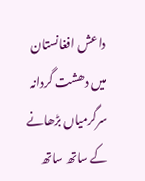داعش افغانستان میں دھشت گردانہ سرگرمیاں بڑھانے کے ساتھ ساتھ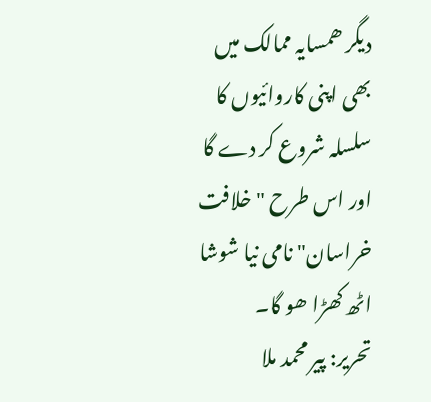دیگر ھمسایہ ممالک میں بھی اپنی کاروائیوں کا سلسلہ شروع کر دے گا اور اس طرح "خلافت خراسان" نامی نیا شوشا اٹھ کھڑا ھو گا۔
تحریر: پیر محمد ملا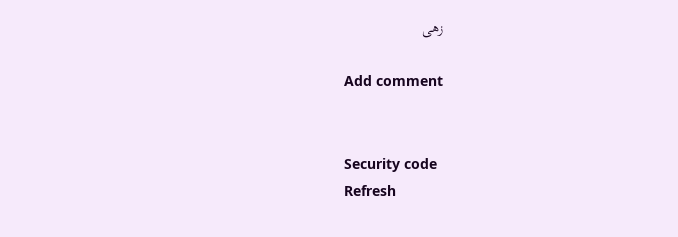زھی

Add comment


Security code
Refresh